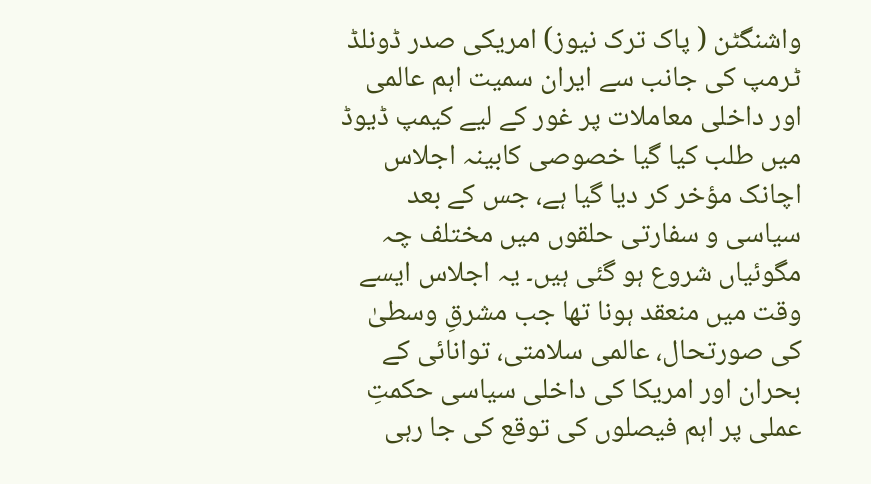واشنگٹن ( پاک ترک نیوز) امریکی صدر ڈونلڈ ٹرمپ کی جانب سے ایران سمیت اہم عالمی اور داخلی معاملات پر غور کے لیے کیمپ ڈیوڈ میں طلب کیا گیا خصوصی کابینہ اجلاس اچانک مؤخر کر دیا گیا ہے، جس کے بعد سیاسی و سفارتی حلقوں میں مختلف چہ مگوئیاں شروع ہو گئی ہیں۔ یہ اجلاس ایسے وقت میں منعقد ہونا تھا جب مشرقِ وسطیٰ کی صورتحال، عالمی سلامتی، توانائی کے بحران اور امریکا کی داخلی سیاسی حکمتِ عملی پر اہم فیصلوں کی توقع کی جا رہی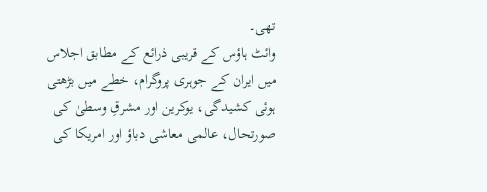تھی۔
وائٹ ہاؤس کے قریبی ذرائع کے مطابق اجلاس میں ایران کے جوہری پروگرام، خطے میں بڑھتی ہوئی کشیدگی، یوکرین اور مشرقِ وسطیٰ کی صورتحال، عالمی معاشی دباؤ اور امریکا کی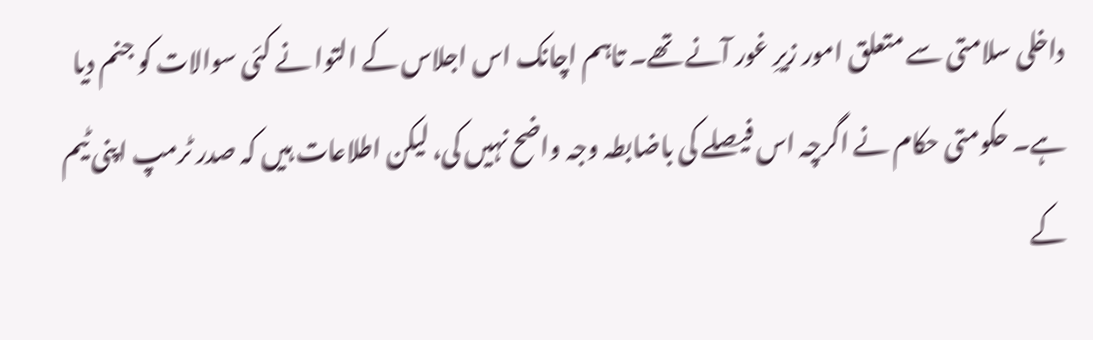داخلی سلامتی سے متعلق امور زیرِ غور آنے تھے۔ تاہم اچانک اس اجلاس کے التوا نے کئی سوالات کو جنم دیا ہے۔ حکومتی حکام نے اگرچہ اس فیصلے کی باضابطہ وجہ واضح نہیں کی، لیکن اطلاعات ہیں کہ صدر ٹرمپ اپنی ٹیم کے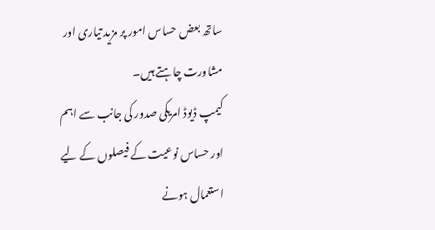ساتھ بعض حساس امور پر مزید تیاری اور مشاورت چاہتے ہیں۔
کیمپ ڈیوڈ امریکی صدور کی جانب سے اہم اور حساس نوعیت کے فیصلوں کے لیے استعمال ہونے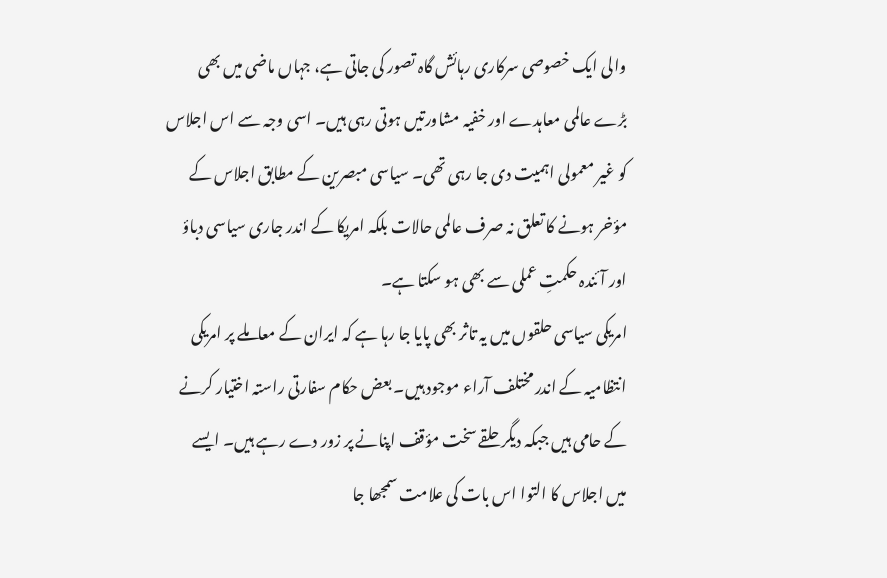والی ایک خصوصی سرکاری رہائش گاہ تصور کی جاتی ہے، جہاں ماضی میں بھی بڑے عالمی معاہدے اور خفیہ مشاورتیں ہوتی رہی ہیں۔ اسی وجہ سے اس اجلاس کو غیر معمولی اہمیت دی جا رہی تھی۔ سیاسی مبصرین کے مطابق اجلاس کے مؤخر ہونے کا تعلق نہ صرف عالمی حالات بلکہ امریکا کے اندر جاری سیاسی دباؤ اور آئندہ حکمتِ عملی سے بھی ہو سکتا ہے۔
امریکی سیاسی حلقوں میں یہ تاثر بھی پایا جا رہا ہے کہ ایران کے معاملے پر امریکی انتظامیہ کے اندر مختلف آراء موجود ہیں۔ بعض حکام سفارتی راستہ اختیار کرنے کے حامی ہیں جبکہ دیگر حلقے سخت مؤقف اپنانے پر زور دے رہے ہیں۔ ایسے میں اجلاس کا التوا اس بات کی علامت سمجھا جا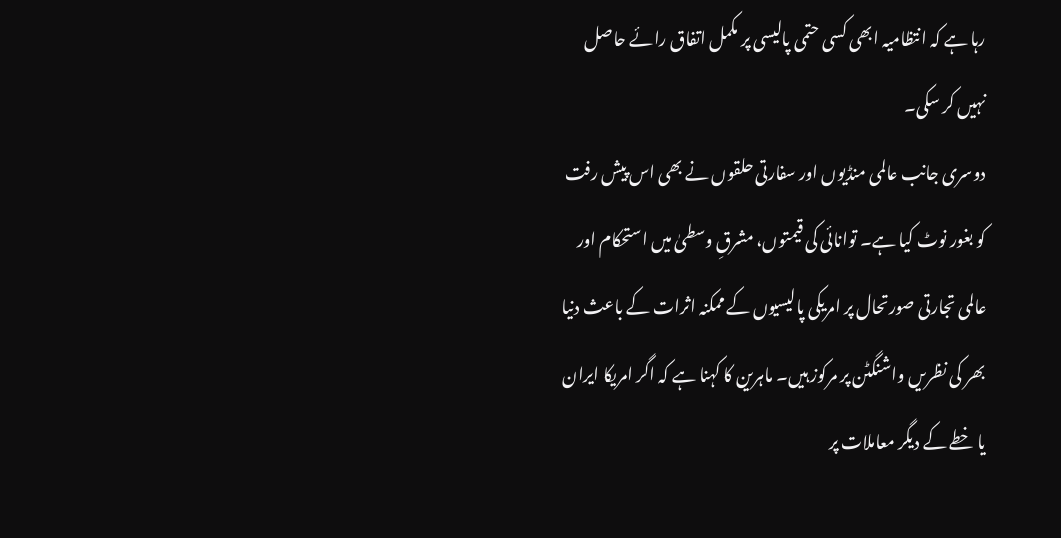رہا ہے کہ انتظامیہ ابھی کسی حتمی پالیسی پر مکمل اتفاق رائے حاصل نہیں کر سکی۔
دوسری جانب عالمی منڈیوں اور سفارتی حلقوں نے بھی اس پیش رفت کو بغور نوٹ کیا ہے۔ توانائی کی قیمتوں، مشرقِ وسطیٰ میں استحکام اور عالمی تجارتی صورتحال پر امریکی پالیسیوں کے ممکنہ اثرات کے باعث دنیا بھر کی نظریں واشنگٹن پر مرکوز ہیں۔ ماہرین کا کہنا ہے کہ اگر امریکا ایران یا خطے کے دیگر معاملات پر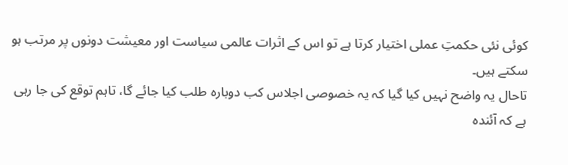کوئی نئی حکمتِ عملی اختیار کرتا ہے تو اس کے اثرات عالمی سیاست اور معیشت دونوں پر مرتب ہو سکتے ہیں۔
تاحال یہ واضح نہیں کیا گیا کہ یہ خصوصی اجلاس کب دوبارہ طلب کیا جائے گا، تاہم توقع کی جا رہی ہے کہ آئندہ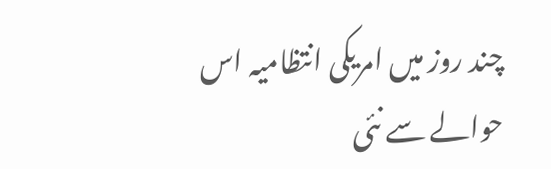چند روز میں امریکی انتظامیہ اس حوالے سے نئی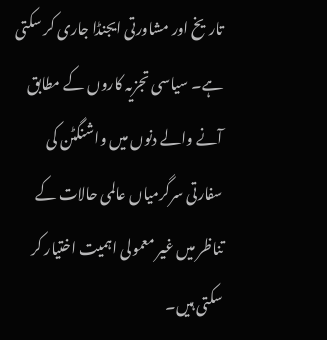تاریخ اور مشاورتی ایجنڈا جاری کر سکتی ہے۔ سیاسی تجزیہ کاروں کے مطابق آنے والے دنوں میں واشنگٹن کی سفارتی سرگرمیاں عالمی حالات کے تناظر میں غیر معمولی اہمیت اختیار کر سکتی ہیں۔